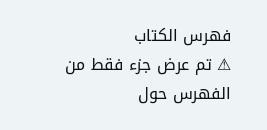فهرس الكتاب
⚠ تم عرض جزء فقط من الفهرس حول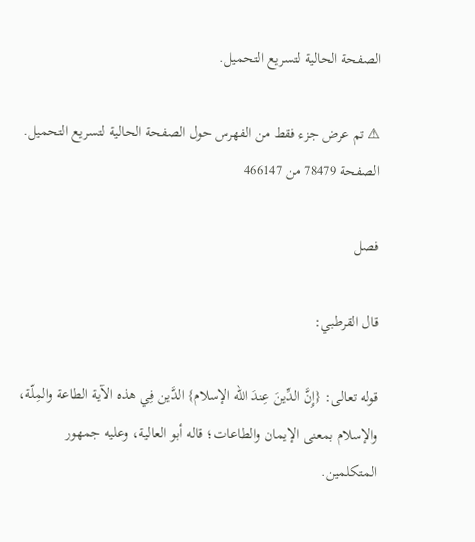الصفحة الحالية لتسريع التحميل.

⚠ تم عرض جزء فقط من الفهرس حول الصفحة الحالية لتسريع التحميل.
الصفحة 78479 من 466147

فصل

قال القرطبي:

قوله تعالى: {إِنَّ الدِّينَ عِندَ الله الإسلام} الدَّين فِي هذه الآية الطاعة والمِلّة، والإسلام بمعنى الإيمان والطاعات؛ قاله أبو العالية، وعليه جمهور المتكلمين.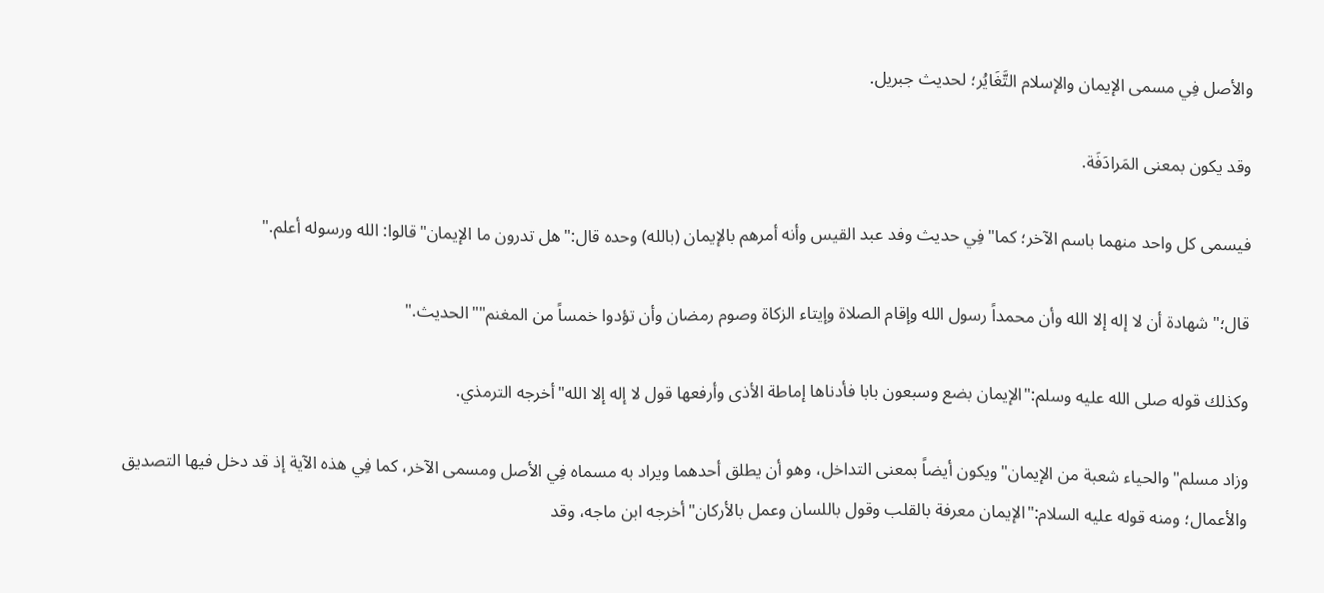والأصل فِي مسمى الإيمان والإسلام التَّغَايُر؛ لحديث جبريل.

وقد يكون بمعنى المَرادَفَة.

فيسمى كل واحد منهما باسم الآخر؛ كما"فِي حديث وفد عبد القيس وأنه أمرهم بالإيمان (بالله) وحده قال:"هل تدرون ما الإيمان"قالوا: الله ورسوله أعلم."

قال؛"شهادة أن لا إله إلا الله وأن محمداً رسول الله وإقام الصلاة وإيتاء الزكاة وصوم رمضان وأن تؤدوا خمساً من المغنم""الحديث."

وكذلك قوله صلى الله عليه وسلم:"الإيمان بضع وسبعون بابا فأدناها إماطة الأذى وأرفعها قول لا إله إلا الله"أخرجه الترمذي.

وزاد مسلم"والحياء شعبة من الإيمان"ويكون أيضاً بمعنى التداخل، وهو أن يطلق أحدهما ويراد به مسماه فِي الأصل ومسمى الآخر، كما فِي هذه الآية إذ قد دخل فيها التصديق والأعمال؛ ومنه قوله عليه السلام:"الإيمان معرفة بالقلب وقول باللسان وعمل بالأركان"أخرجه ابن ماجه، وقد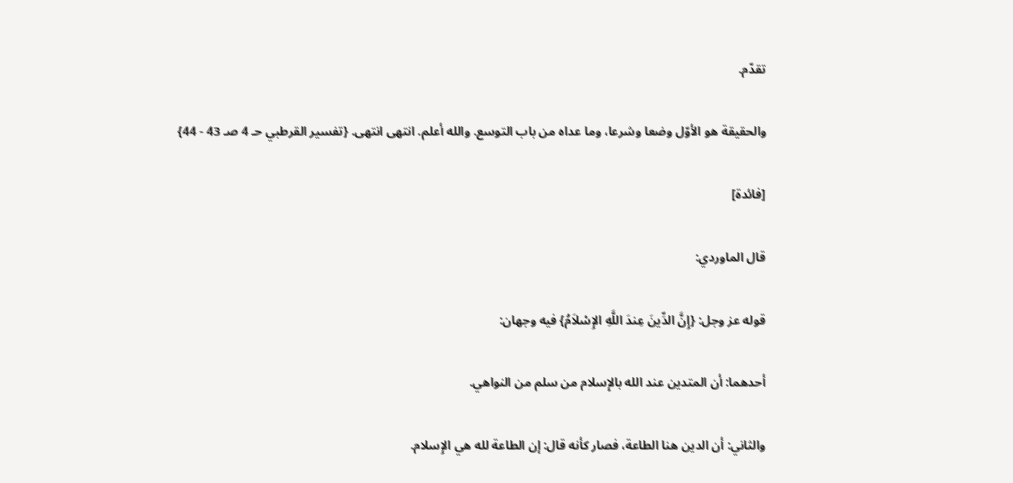تقدّم.

والحقيقة هو الأوّل وضعا وشرعا، وما عداه من باب التوسع. والله أعلم. انتهى انتهى. {تفسير القرطبي حـ 4 صـ 43 - 44}

[فائدة]

قال الماوردي:

قوله عز وجل: {إِنَّ الدِّينَ عِندَ اللَّهِ الإِسْلاَمُ} فيه وجهان:

أحدهما: أن المتدين عند الله بالإِسلام من سلم من النواهي.

والثاني: أن الدين هنا الطاعة، فصار كأنه قال: إن الطاعة لله هي الإِسلام.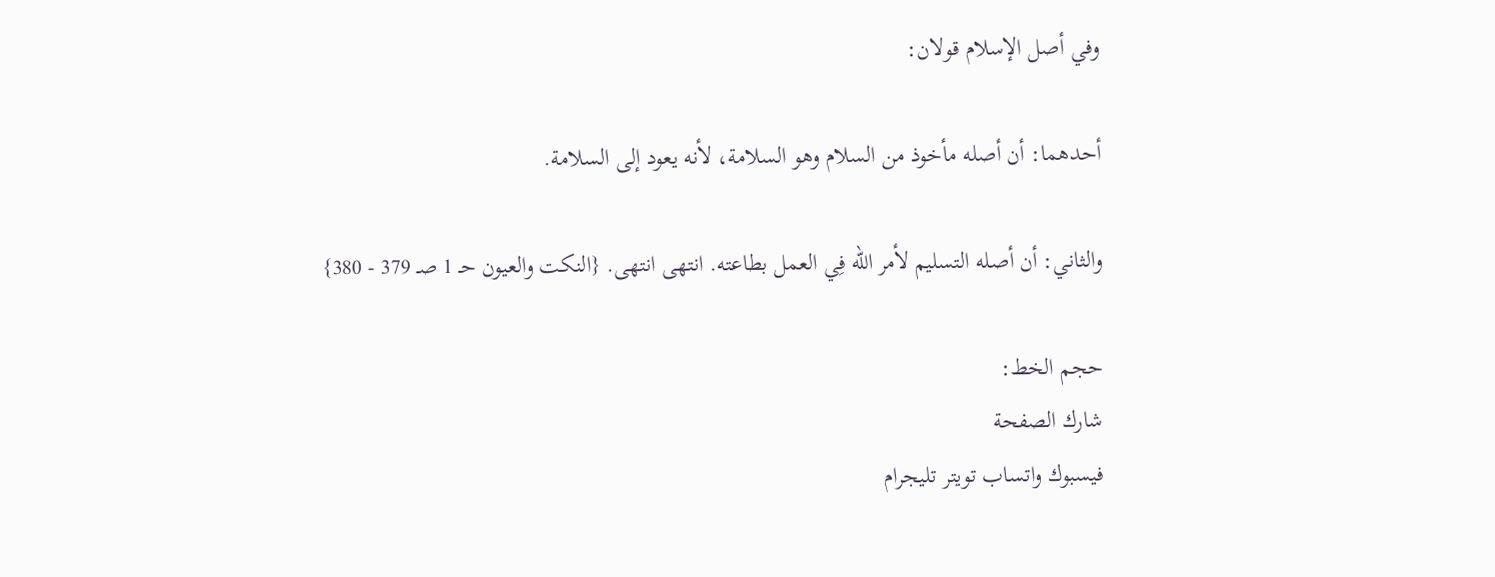وفي أصل الإسلام قولان:

أحدهما: أن أصله مأخوذ من السلام وهو السلامة، لأنه يعود إلى السلامة.

والثاني: أن أصله التسليم لأمر الله فِي العمل بطاعته. انتهى انتهى. {النكت والعيون حـ 1 صـ 379 - 380}

حجم الخط:
شارك الصفحة
فيسبوك واتساب تويتر تليجرام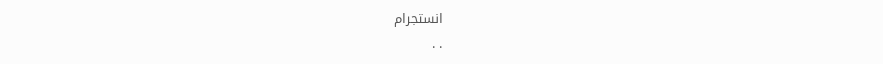انستجرام
. .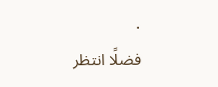.
فضلًا انتظر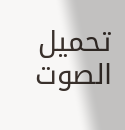تحميل الصوت